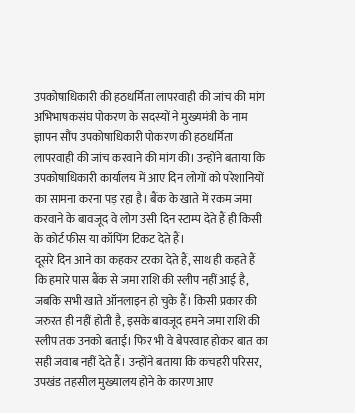उपकोषाधिकारी की हठधर्मिता लापरवाही की जांच की मांग
अभिभाषकसंघ पोकरण के सदस्यों ने मुख्यमंत्री के नाम ज्ञापन सौंप उपकोषाधिकारी पोकरण की हठधर्मिता लापरवाही की जांच करवाने की मांग की। उन्होंने बताया कि उपकोषाधिकारी कार्यालय में आए दिन लोगों को परेशानियों का सामना करना पड़ रहा है। बैंक के खाते में रकम जमा करवाने के बावजूद वे लोग उसी दिन स्टाम्प देते हैं ही किसी के कोर्ट फीस या कॉपिंग टिकट देते हैं।
दूसरे दिन आने का कहकर टरका देते हैं, साथ ही कहते हैं कि हमारे पास बैंक से जमा राशि की स्लीप नहीं आई है, जबकि सभी खाते ऑनलाइन हो चुके हैं। किसी प्रकार की जरुरत ही नहीं होती है, इसके बावजूद हमने जमा राशि की स्लीप तक उनको बताई। फिर भी वे बेपरवाह होकर बात का सही जवाब नहीं देते हैं। उन्होंने बताया कि कचहरी परिसर, उपखंड तहसील मुख्यालय होने के कारण आए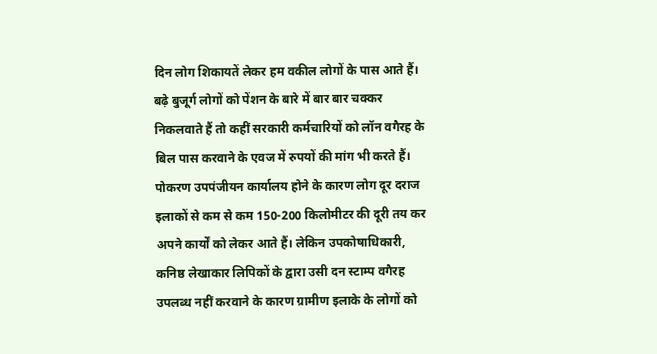दिन लोग शिकायतें लेकर हम वकील लोगों के पास आते हैं। बढ़े बुजूर्ग लोगों को पेंशन के बारे में बार बार चक्कर निकलवाते हैं तो कहीं सरकारी कर्मचारियों को लॉन वगैरह के बिल पास करवाने के एवज में रुपयों की मांग भी करते हैं।
पोकरण उपपंजीयन कार्यालय होने के कारण लोग दूर दराज इलाकों से कम से कम 150-200 किलोमीटर की दूरी तय कर अपने कार्यों को लेकर आते हैं। लेकिन उपकोषाधिकारी, कनिष्ठ लेखाकार लिपिकों के द्वारा उसी दन स्टाम्प वगैरह उपलब्ध नहीं करवाने के कारण ग्रामीण इलाके के लोगों को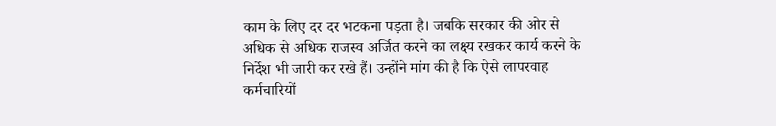काम के लिए दर दर भटकना पड़ता है। जबकि सरकार की ओर से अधिक से अधिक राजस्व अर्जित करने का लक्ष्य रखकर कार्य करने के निर्देश भी जारी कर रखे हैं। उन्होंने मांग की है कि ऐसे लापरवाह कर्मचारियों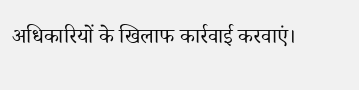अधिकारियों के खिलाफ कार्रवाई करवाएं।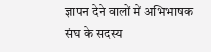ज्ञापन देने वालों में अभिभाषक संघ के सदस्य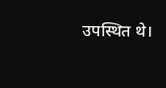उपस्थित थे।